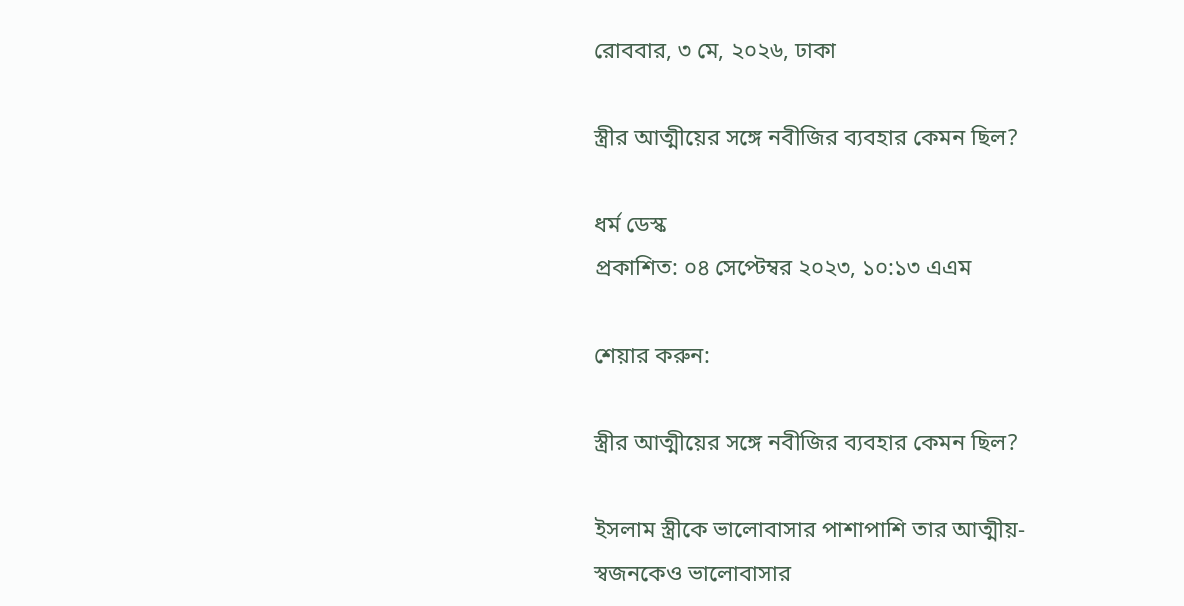রোববার, ৩ মে, ২০২৬, ঢাকা

স্ত্রীর আত্মীয়ের সঙ্গে নবীজির ব্যবহার কেমন ছিল?

ধর্ম ডেস্ক
প্রকাশিত: ০৪ সেপ্টেম্বর ২০২৩, ১০:১৩ এএম

শেয়ার করুন:

স্ত্রীর আত্মীয়ের সঙ্গে নবীজির ব্যবহার কেমন ছিল?

ইসলাম স্ত্রীকে ভালোবাসার পাশাপাশি তার আত্মীয়-স্বজনকেও ভালোবাসার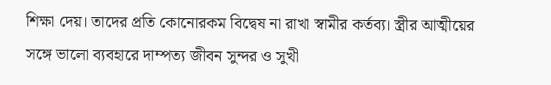শিক্ষা দেয়। তাদের প্রতি কোনোরকম বিদ্বেষ না রাখা স্বামীর কর্তব্য। স্ত্রীর আত্মীয়ের সঙ্গে ভালো ব্যবহারে দাম্পত্য জীবন সুন্দর ও সুখী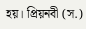হয়। প্রিয়নবী (স.)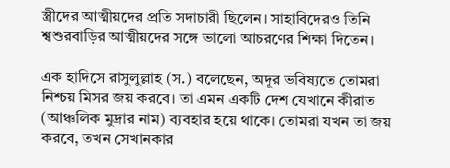স্ত্রীদের আত্মীয়দের প্রতি সদাচারী ছিলেন। সাহাবিদেরও তিনি শ্বশুরবাড়ির আত্মীয়দের সঙ্গে ভালো আচরণের শিক্ষা দিতেন।

এক হাদিসে রাসুলুল্লাহ (স.) বলেছেন, অদূর ভবিষ্যতে তোমরা নিশ্চয় মিসর জয় করবে। তা এমন একটি দেশ যেখানে কীরাত (আঞ্চলিক মুদ্রার নাম) ব্যবহার হয়ে থাকে। তোমরা যখন তা জয় করবে, তখন সেখানকার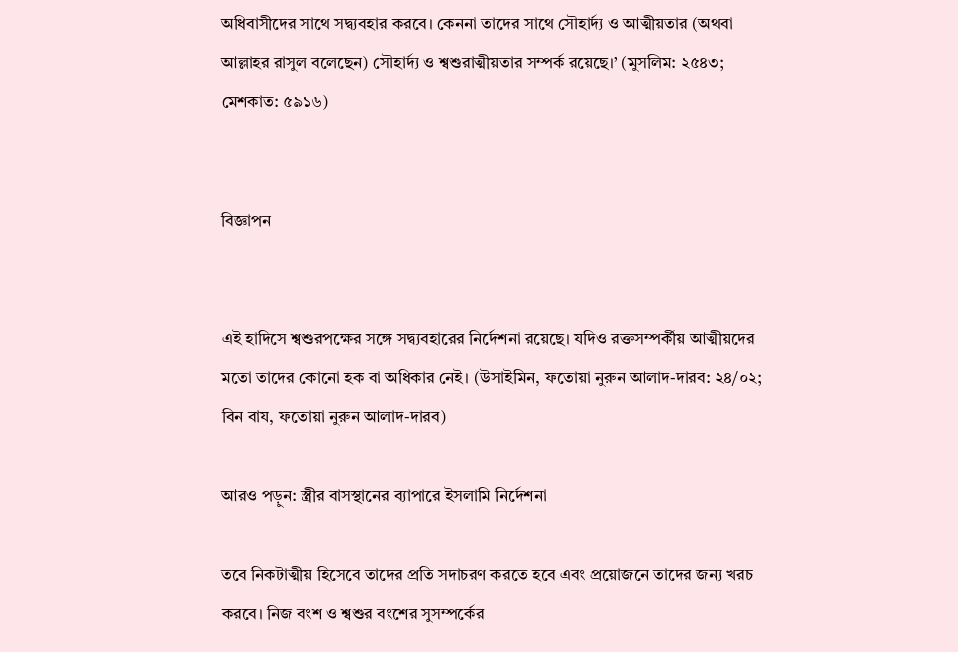অধিবাসীদের সাথে সদ্ব্যবহার করবে। কেননা তাদের সাথে সৌহার্দ্য ও আত্মীয়তার (অথবা আল্লাহর রাসুল বলেছেন) সৌহার্দ্য ও শ্বশুরাত্মীয়তার সম্পর্ক রয়েছে।’ (মুসলিম: ২৫৪৩; মেশকাত: ৫৯১৬)


বিজ্ঞাপন


এই হাদিসে শ্বশুরপক্ষের সঙ্গে সদ্ব্যবহারের নির্দেশনা রয়েছে। যদিও রক্তসম্পর্কীয় আত্মীয়দের মতো তাদের কোনো হক বা অধিকার নেই। (উসাইমিন, ফতোয়া নুরুন আলাদ-দারব: ২৪/০২; বিন বায, ফতোয়া নুরুন আলাদ-দারব)

আরও পড়ুন: স্ত্রীর বাসস্থানের ব্যাপারে ইসলামি নির্দেশনা

তবে নিকটাত্মীয় হিসেবে তাদের প্রতি সদাচরণ করতে হবে এবং প্রয়োজনে তাদের জন্য খরচ করবে। নিজ বংশ ও শ্বশুর বংশের সুসম্পর্কের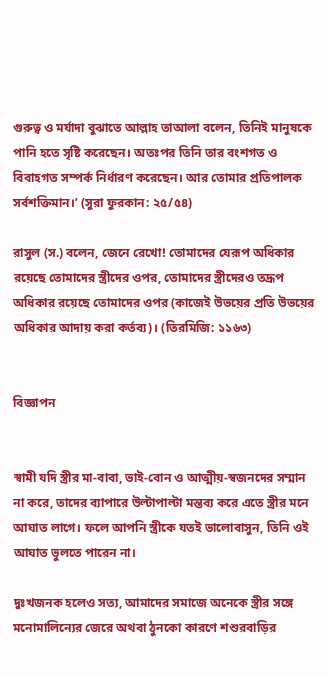গুরুত্ব ও মর্যাদা বুঝাতে আল্লাহ তাআলা বলেন, তিনিই মানুষকে পানি হতে সৃষ্টি করেছেন। অতঃপর তিনি তার বংশগত ও বিবাহগত সম্পর্ক নির্ধারণ করেছেন। আর তোমার প্রতিপালক সর্বশক্তিমান।’ (সুরা ফুরকান: ২৫/৫৪)

রাসুল (স.) বলেন, জেনে রেখো! তোমাদের যেরূপ অধিকার রয়েছে তোমাদের স্ত্রীদের ওপর, তোমাদের স্ত্রীদেরও তদ্রূপ অধিকার রয়েছে তোমাদের ওপর (কাজেই উভয়ের প্রতি উভয়ের অধিকার আদায় করা কর্তব্য)। (তিরমিজি: ১১৬৩)


বিজ্ঞাপন


স্বামী যদি স্ত্রীর মা-বাবা, ভাই-বোন ও আত্মীয়-স্বজনদের সম্মান না করে, তাদের ব্যাপারে উল্টাপাল্টা মন্তব্য করে এতে স্ত্রীর মনে আঘাত লাগে। ফলে আপনি স্ত্রীকে যতই ভালোবাসুন, তিনি ওই আঘাত ভুলতে পারেন না।

দুঃখজনক হলেও সত্য, আমাদের সমাজে অনেকে স্ত্রীর সঙ্গে মনোমালিন্যের জেরে অথবা ঠুনকো কারণে শশুরবাড়ির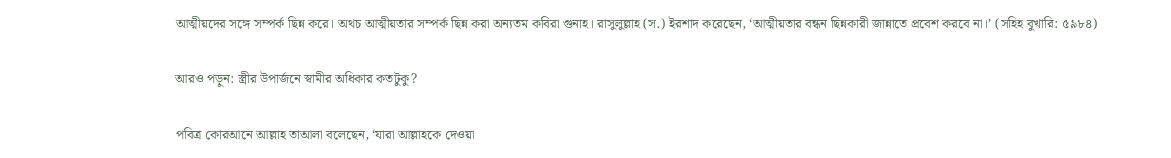আত্মীয়দের সঙ্গে সম্পর্ক ছিন্ন করে। অথচ আত্মীয়তার সম্পর্ক ছিন্ন করা অন্যতম কবিরা গুনাহ। রাসুলুল্লাহ (স.) ইরশাদ করেছেন, ‘আত্মীয়তার বন্ধন ছিন্নকারী জান্নাতে প্রবেশ করবে না।’ (সহিহ বুখারি: ৫৯৮৪)

আরও পড়ুন: স্ত্রীর উপার্জনে স্বামীর অধিকার কতটুকু?

পবিত্র কোরআনে আল্লাহ তাআলা বলেছেন, ‘যারা আল্লাহকে দেওয়া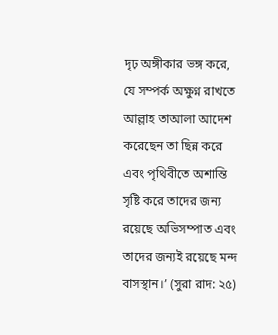দৃঢ় অঙ্গীকার ভঙ্গ করে, যে সম্পর্ক অক্ষুণ্ন রাখতে আল্লাহ তাআলা আদেশ করেছেন তা ছিন্ন করে এবং পৃথিবীতে অশান্তি সৃষ্টি করে তাদের জন্য রয়েছে অভিসম্পাত এবং তাদের জন্যই রয়েছে মন্দ বাসস্থান।’ (সুরা রাদ: ২৫)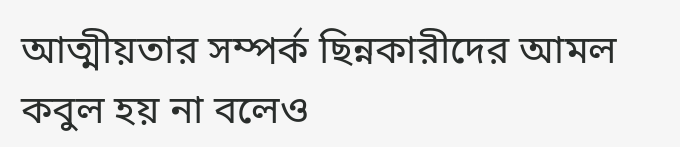আত্মীয়তার সম্পর্ক ছিন্নকারীদের আমল কবুল হয় না বলেও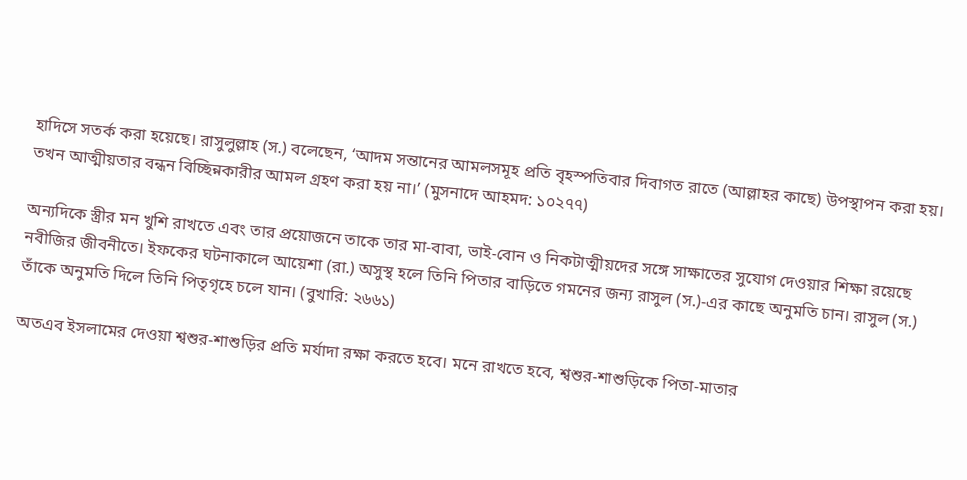হাদিসে সতর্ক করা হয়েছে। রাসুলুল্লাহ (স.) বলেছেন, ‘আদম সন্তানের আমলসমূহ প্রতি বৃহস্পতিবার দিবাগত রাতে (আল্লাহর কাছে) উপস্থাপন করা হয়। তখন আত্মীয়তার বন্ধন বিচ্ছিন্নকারীর আমল গ্রহণ করা হয় না।’ (মুসনাদে আহমদ: ১০২৭৭)

অন্যদিকে স্ত্রীর মন খুশি রাখতে এবং তার প্রয়োজনে তাকে তার মা-বাবা, ভাই-বোন ও নিকটাত্মীয়দের সঙ্গে সাক্ষাতের সুযোগ দেওয়ার শিক্ষা রয়েছে নবীজির জীবনীতে। ইফকের ঘটনাকালে আয়েশা (রা.) অসুস্থ হলে তিনি পিতার বাড়িতে গমনের জন্য রাসুল (স.)-এর কাছে অনুমতি চান। রাসুল (স.) তাঁকে অনুমতি দিলে তিনি পিতৃগৃহে চলে যান। (বুখারি: ২৬৬১)

অতএব ইসলামের দেওয়া শ্বশুর-শাশুড়ির প্রতি মর্যাদা রক্ষা করতে হবে। মনে রাখতে হবে, শ্বশুর-শাশুড়িকে পিতা-মাতার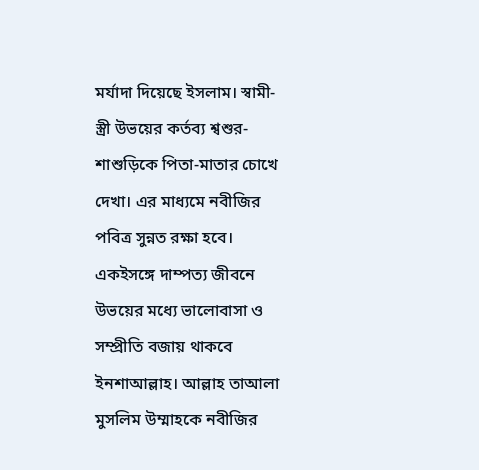মর্যাদা দিয়েছে ইসলাম। স্বামী-স্ত্রী উভয়ের কর্তব্য শ্বশুর-শাশুড়িকে পিতা-মাতার চোখে দেখা। এর মাধ্যমে নবীজির পবিত্র সুন্নত রক্ষা হবে। একইসঙ্গে দাম্পত্য জীবনে উভয়ের মধ্যে ভালোবাসা ও সম্প্রীতি বজায় থাকবে ইনশাআল্লাহ। আল্লাহ তাআলা মুসলিম উম্মাহকে নবীজির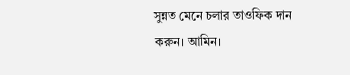সুন্নত মেনে চলার তাওফিক দান করুন। আমিন।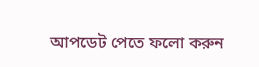আপডেট পেতে ফলো করুন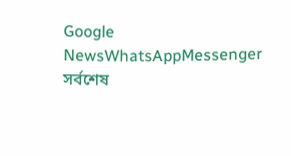Google NewsWhatsAppMessenger
সর্বশেষ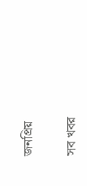জনপ্রিয়

সব খবর